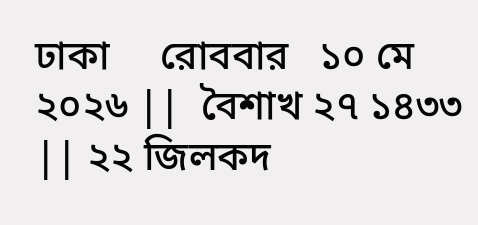ঢাকা     রোববার   ১০ মে ২০২৬ ||  বৈশাখ ২৭ ১৪৩৩ || ২২ জিলকদ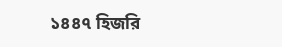১৪৪৭ হিজরি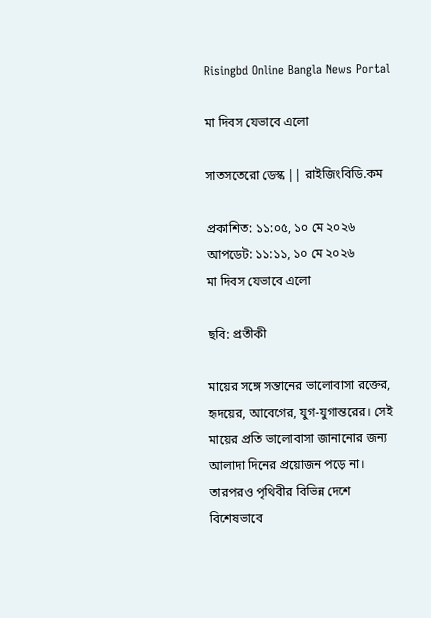Risingbd Online Bangla News Portal

মা দিবস যেভাবে এলো

সাতসতেরো ডেস্ক || রাইজিংবিডি.কম

প্রকাশিত: ১১:০৫, ১০ মে ২০২৬   আপডেট: ১১:১১, ১০ মে ২০২৬
মা দিবস যেভাবে এলো

ছবি: প্রতীকী

মায়ের সঙ্গে সন্তানের ভালোবাসা রক্তের, হৃদয়ের, আবেগের, যুগ-যুগান্তরের। সেই মায়ের প্রতি ভালোবাসা জানানোর জন্য আলাদা দিনের প্রয়োজন পড়ে না। তারপরও পৃথিবীর বিভিন্ন দেশে বিশেষভাবে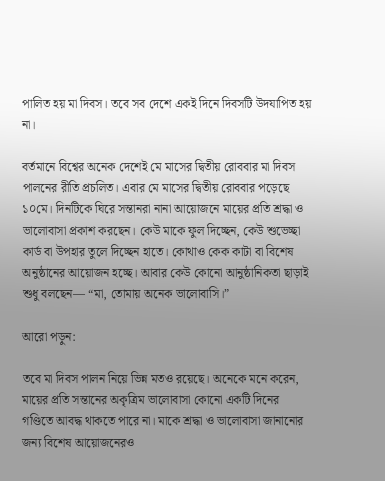পালিত হয় মা দিবস। তবে সব দেশে একই দিনে দিবসটি উদযাপিত হয় না।

বর্তমানে বিশ্বের অনেক দেশেই মে মাসের দ্বিতীয় রোববার মা দিবস পালনের রীতি প্রচলিত। এবার মে মাসের দ্বিতীয় রোববার পড়েছে ১০মে। দিনটিকে ঘিরে সন্তানরা নানা আয়োজনে মায়ের প্রতি শ্রদ্ধা ও ভালোবাসা প্রকাশ করছেন। কেউ মাকে ফুল দিচ্ছেন, কেউ শুভেচ্ছা কার্ড বা উপহার তুলে দিচ্ছেন হাতে। কোথাও কেক কাটা বা বিশেষ অনুষ্ঠানের আয়োজন হচ্ছে। আবার কেউ কোনো আনুষ্ঠানিকতা ছাড়াই শুধু বলছেন— “মা, তোমায় অনেক ভালোবাসি।”

আরো পড়ুন:

তবে মা দিবস পালন নিয়ে ভিন্ন মতও রয়েছে। অনেকে মনে করেন, মায়ের প্রতি সন্তানের অকৃত্রিম ভালোবাসা কোনো একটি দিনের গণ্ডিতে আবদ্ধ থাকতে পারে না। মাকে শ্রদ্ধা ও ভালোবাসা জানানোর জন্য বিশেষ আয়োজনেরও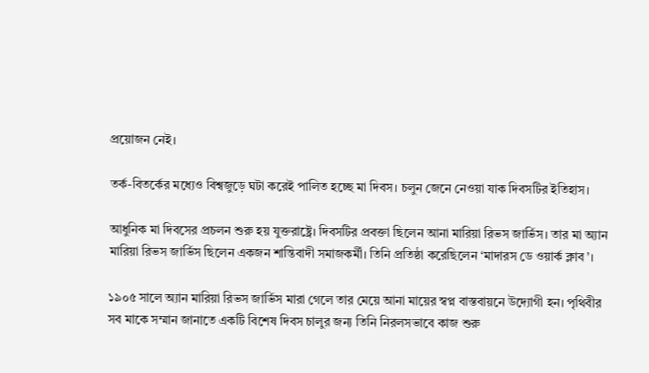প্রয়োজন নেই।

তর্ক-বিতর্কের মধ্যেও বিশ্বজুড়ে ঘটা করেই পালিত হচ্ছে মা দিবস। চলুন জেনে নেওয়া যাক দিবসটির ইতিহাস।

আধুনিক মা দিবসের প্রচলন শুরু হয় যুক্তরাষ্ট্রে। দিবসটির প্রবক্তা ছিলেন আনা মারিয়া রিভস জার্ভিস। তার মা অ্যান মারিয়া রিভস জার্ভিস ছিলেন একজন শান্তিবাদী সমাজকর্মী। তিনি প্রতিষ্ঠা করেছিলেন ‘মাদারস ডে ওয়ার্ক ক্লাব’।

১৯০৫ সালে অ্যান মারিয়া রিভস জার্ভিস মারা গেলে তার মেয়ে আনা মায়ের স্বপ্ন বাস্তবায়নে উদ্যোগী হন। পৃথিবীর সব মাকে সম্মান জানাতে একটি বিশেষ দিবস চালুর জন্য তিনি নিরলসভাবে কাজ শুরু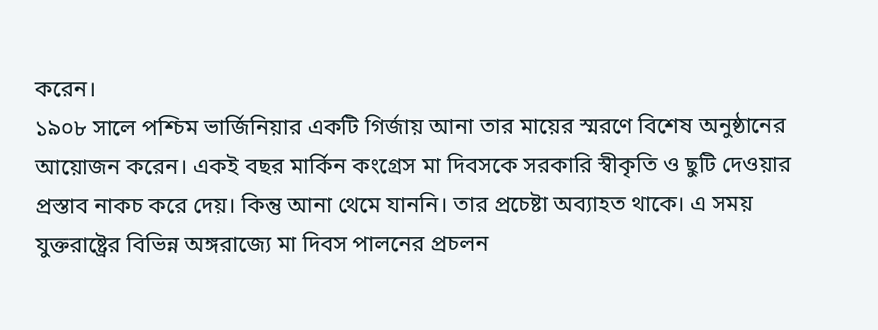করেন।
১৯০৮ সালে পশ্চিম ভার্জিনিয়ার একটি গির্জায় আনা তার মায়ের স্মরণে বিশেষ অনুষ্ঠানের আয়োজন করেন। একই বছর মার্কিন কংগ্রেস মা দিবসকে সরকারি স্বীকৃতি ও ছুটি দেওয়ার প্রস্তাব নাকচ করে দেয়। কিন্তু আনা থেমে যাননি। তার প্রচেষ্টা অব্যাহত থাকে। এ সময় যুক্তরাষ্ট্রের বিভিন্ন অঙ্গরাজ্যে মা দিবস পালনের প্রচলন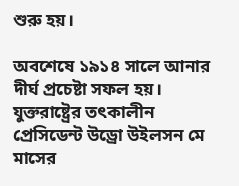শুরু হয়।

অবশেষে ১৯১৪ সালে আনার দীর্ঘ প্রচেষ্টা সফল হয়। যুক্তরাষ্ট্রের তৎকালীন প্রেসিডেন্ট উড্রো উইলসন মে মাসের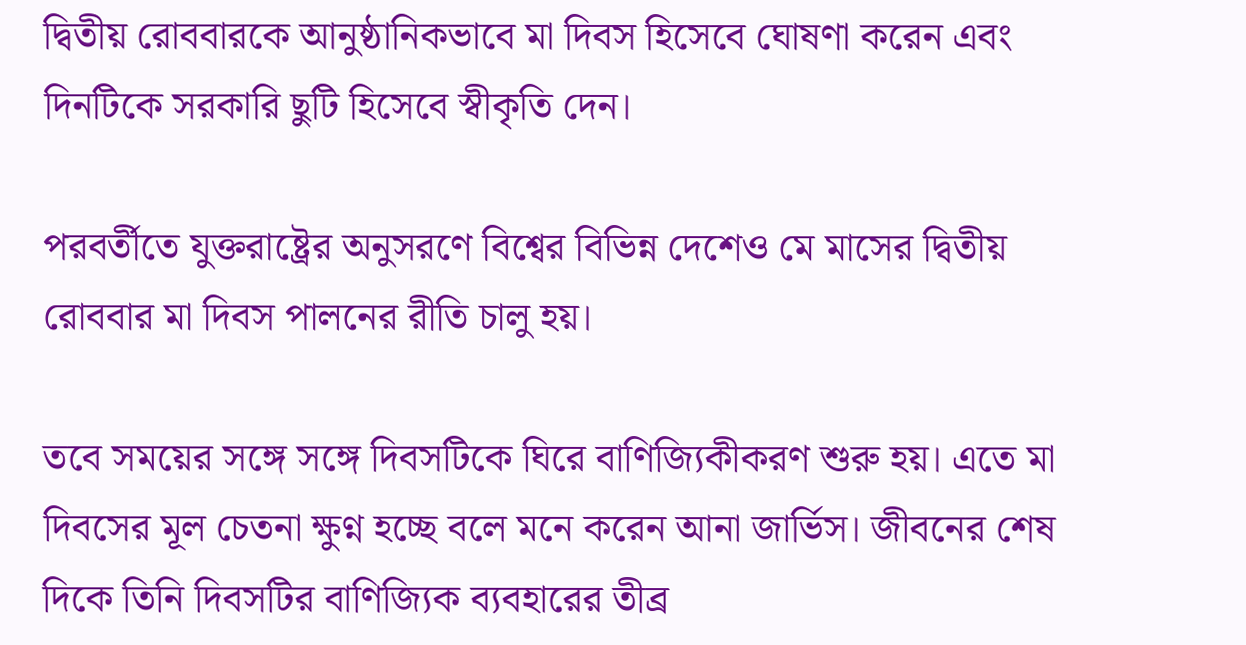দ্বিতীয় রোববারকে আনুষ্ঠানিকভাবে মা দিবস হিসেবে ঘোষণা করেন এবং দিনটিকে সরকারি ছুটি হিসেবে স্বীকৃতি দেন।

পরবর্তীতে যুক্তরাষ্ট্রের অনুসরণে বিশ্বের বিভিন্ন দেশেও মে মাসের দ্বিতীয় রোববার মা দিবস পালনের রীতি চালু হয়।

তবে সময়ের সঙ্গে সঙ্গে দিবসটিকে ঘিরে বাণিজ্যিকীকরণ শুরু হয়। এতে মা দিবসের মূল চেতনা ক্ষুণ্ন হচ্ছে বলে মনে করেন আনা জার্ভিস। জীবনের শেষ দিকে তিনি দিবসটির বাণিজ্যিক ব্যবহারের তীব্র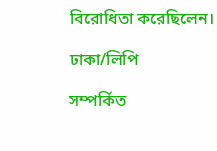বিরোধিতা করেছিলেন।

ঢাকা/লিপি

সম্পর্কিত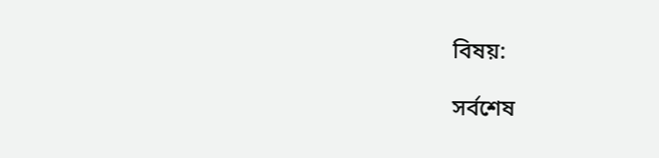বিষয়:

সর্বশেষ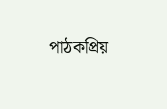পাঠকপ্রিয়